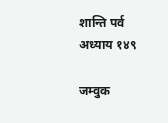शान्ति पर्व  अध्याय १४९

जम्वुक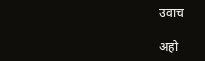उवाच

अहो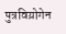पुत्रविय़ोगेन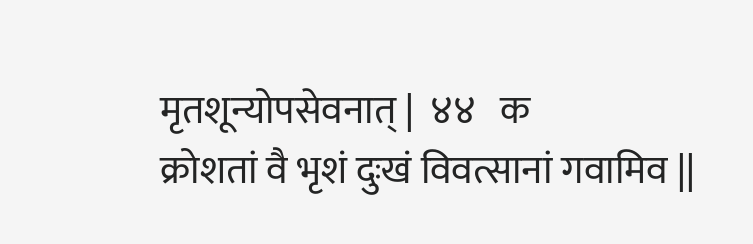मृतशून्योपसेवनात् |  ४४   क
क्रोशतां वै भृशं दुःखं विवत्सानां गवामिव ||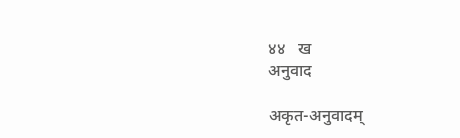४४   ख
अनुवाद

अकृत-अनुवादम्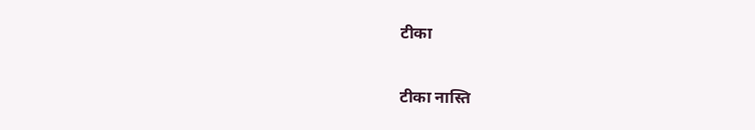टीका

टीका नास्ति